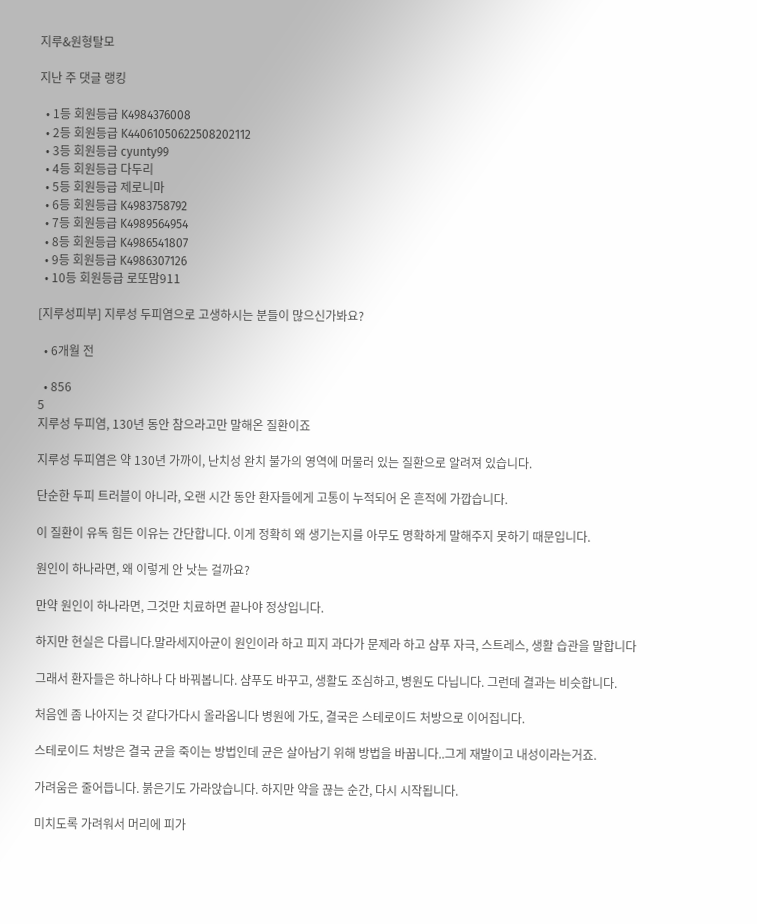지루&원형탈모

지난 주 댓글 랭킹

  • 1등 회원등급 K4984376008
  • 2등 회원등급 K44061050622508202112
  • 3등 회원등급 cyunty99
  • 4등 회원등급 다두리
  • 5등 회원등급 제로니마
  • 6등 회원등급 K4983758792
  • 7등 회원등급 K4989564954
  • 8등 회원등급 K4986541807
  • 9등 회원등급 K4986307126
  • 10등 회원등급 로또맘911

[지루성피부] 지루성 두피염으로 고생하시는 분들이 많으신가봐요?

  • 6개월 전

  • 856
5
지루성 두피염, 130년 동안 참으라고만 말해온 질환이죠

지루성 두피염은 약 130년 가까이, 난치성 완치 불가의 영역에 머물러 있는 질환으로 알려져 있습니다.

단순한 두피 트러블이 아니라, 오랜 시간 동안 환자들에게 고통이 누적되어 온 흔적에 가깝습니다.

이 질환이 유독 힘든 이유는 간단합니다. 이게 정확히 왜 생기는지를 아무도 명확하게 말해주지 못하기 때문입니다.

원인이 하나라면, 왜 이렇게 안 낫는 걸까요?

만약 원인이 하나라면, 그것만 치료하면 끝나야 정상입니다.

하지만 현실은 다릅니다.말라세지아균이 원인이라 하고 피지 과다가 문제라 하고 샴푸 자극, 스트레스, 생활 습관을 말합니다

그래서 환자들은 하나하나 다 바꿔봅니다. 샴푸도 바꾸고, 생활도 조심하고, 병원도 다닙니다. 그런데 결과는 비슷합니다.

처음엔 좀 나아지는 것 같다가다시 올라옵니다 병원에 가도, 결국은 스테로이드 처방으로 이어집니다.

스테로이드 처방은 결국 균을 죽이는 방법인데 균은 살아남기 위해 방법을 바꿉니다..그게 재발이고 내성이라는거죠.

가려움은 줄어듭니다. 붉은기도 가라앉습니다. 하지만 약을 끊는 순간, 다시 시작됩니다.

미치도록 가려워서 머리에 피가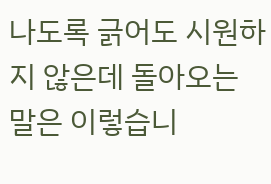나도록 긁어도 시원하지 않은데 돌아오는 말은 이렇습니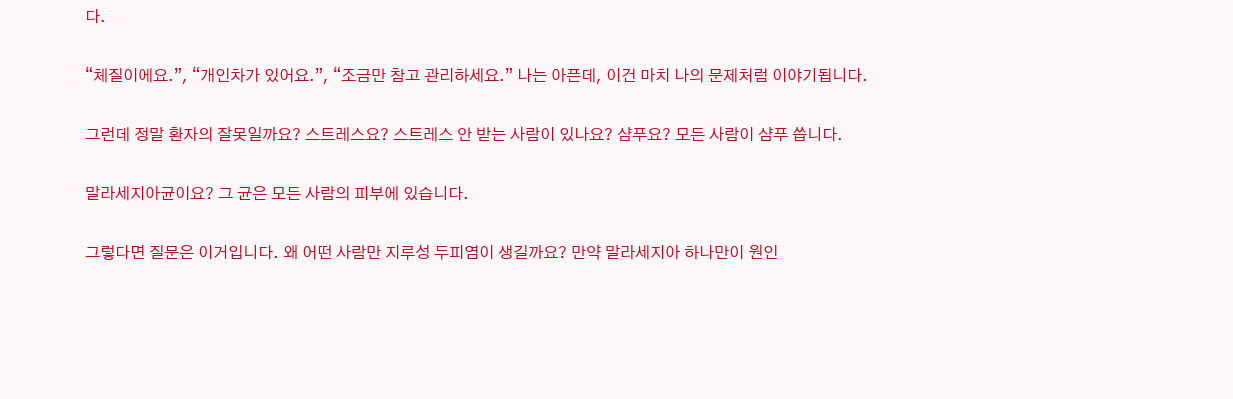다.

“체질이에요.”, “개인차가 있어요.”, “조금만 참고 관리하세요.” 나는 아픈데, 이건 마치 나의 문제처럼 이야기됩니다.

그런데 정말 환자의 잘못일까요? 스트레스요? 스트레스 안 받는 사람이 있나요? 샴푸요? 모든 사람이 샴푸 씁니다.

말라세지아균이요? 그 균은 모든 사람의 피부에 있습니다.

그렇다면 질문은 이거입니다. 왜 어떤 사람만 지루성 두피염이 생길까요? 만약 말라세지아 하나만이 원인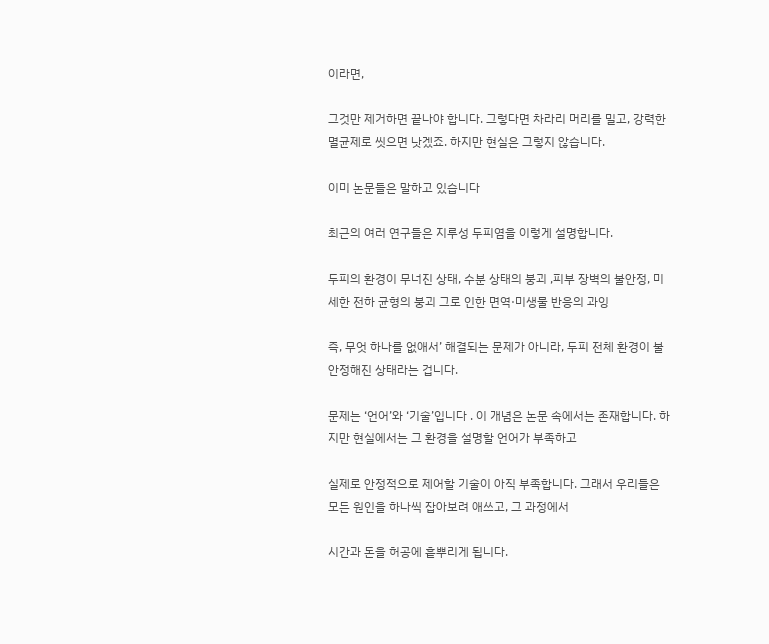이라면,

그것만 제거하면 끝나야 합니다. 그렇다면 차라리 머리를 밀고, 강력한 멸균제로 씻으면 낫겠죠. 하지만 현실은 그렇지 않습니다.

이미 논문들은 말하고 있습니다

최근의 여러 연구들은 지루성 두피염을 이렇게 설명합니다.

두피의 환경이 무너진 상태, 수분 상태의 붕괴 ,피부 장벽의 불안정, 미세한 전하 균형의 붕괴 그로 인한 면역·미생물 반응의 과잉

즉, 무엇 하나를 없애서’ 해결되는 문제가 아니라, 두피 전체 환경이 불안정해진 상태라는 겁니다.

문제는 ‘언어’와 ‘기술’입니다 . 이 개념은 논문 속에서는 존재합니다. 하지만 현실에서는 그 환경을 설명할 언어가 부족하고

실제로 안정적으로 제어할 기술이 아직 부족합니다. 그래서 우리들은 모든 원인을 하나씩 잡아보려 애쓰고, 그 과정에서

시간과 돈을 허공에 흩뿌리게 됩니다.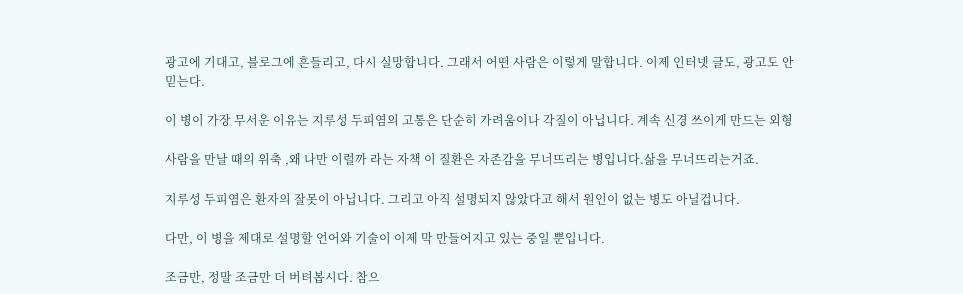광고에 기대고, 블로그에 흔들리고, 다시 실망합니다. 그래서 어떤 사람은 이렇게 말합니다. 이제 인터넷 글도, 광고도 안 믿는다.

이 병이 가장 무서운 이유는 지루성 두피염의 고통은 단순히 가려움이나 각질이 아닙니다. 계속 신경 쓰이게 만드는 외형

사람을 만날 때의 위축 ,왜 나만 이럴까 라는 자책 이 질환은 자존감을 무너뜨리는 병입니다.삶을 무너뜨리는거죠.

지루성 두피염은 환자의 잘못이 아닙니다. 그리고 아직 설명되지 않았다고 해서 원인이 없는 병도 아닐겁니다.

다만, 이 병을 제대로 설명할 언어와 기술이 이제 막 만들어지고 있는 중일 뿐입니다.

조금만, 정말 조금만 더 버텨봅시다. 참으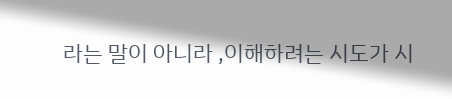라는 말이 아니라 ,이해하려는 시도가 시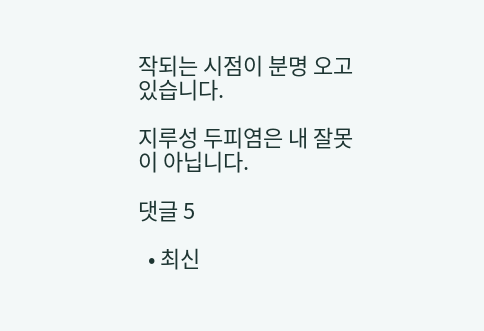작되는 시점이 분명 오고 있습니다.

지루성 두피염은 내 잘못이 아닙니다.

댓글 5

  • 최신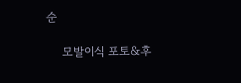순

    모발이식 포토&후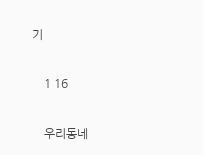기

    1 16

    우리동네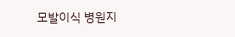모발이식 병원지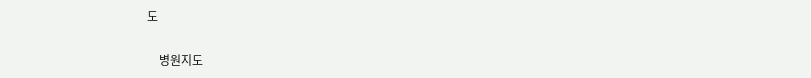도

    병원지도